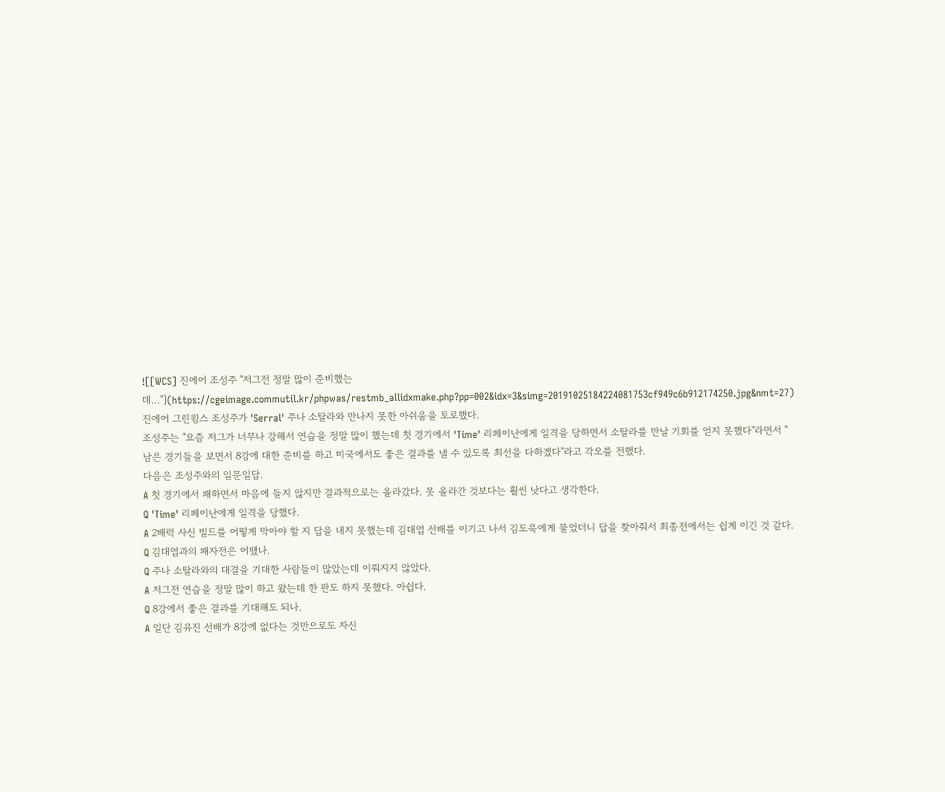![[WCS] 진에어 조성주 "저그전 정말 많이 준비했는데…"](https://cgeimage.commutil.kr/phpwas/restmb_allidxmake.php?pp=002&idx=3&simg=20191025184224081753cf949c6b912174250.jpg&nmt=27)
진에어 그린윙스 조성주가 'Serral' 주나 소탈라와 만나지 못한 아쉬움을 토로했다.
조성주는 "요즘 저그가 너무나 강해서 연습을 정말 많이 했는데 첫 경기에서 'Time' 리페이난에게 일격을 당하면서 소탈라를 만날 기회를 얻지 못했다"라면서 "남은 경기들을 보면서 8강에 대한 준비를 하고 미국에서도 좋은 결과를 낼 수 있도록 최선을 다하겠다"라고 각오를 전했다.
다음은 조성주와의 일문일답.
A 첫 경기에서 패하면서 마음에 들지 않지만 결과적으로는 올라갔다. 못 올라간 것보다는 훨씬 낫다고 생각한다.
Q 'Time' 리페이난에게 일격을 당했다.
A 2배럭 사신 빌드를 어떻게 막아야 할 지 답을 내지 못했는데 김대엽 선배를 이기고 나서 김도욱에게 물었더니 답을 찾아줘서 최종전에서는 쉽게 이긴 것 같다.
Q 김대엽과의 패자전은 어땠나.
Q 주나 소탈라와의 대결을 기대한 사람들이 많았는데 이뤄지지 않았다.
A 저그전 연습을 정말 많이 하고 왔는데 한 판도 하지 못했다. 아쉽다.
Q 8강에서 좋은 결과를 기대해도 되나.
A 일단 김유진 선배가 8강에 없다는 것만으로도 자신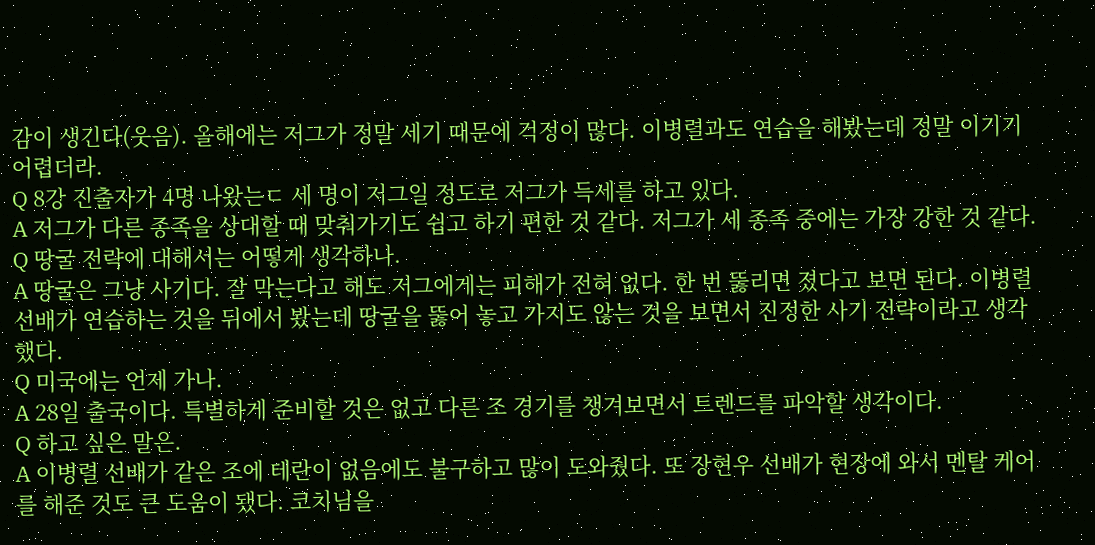감이 생긴다(웃음). 올해에는 저그가 정말 세기 때문에 걱정이 많다. 이병렬과도 연습을 해봤는데 정말 이기기 어렵더라.
Q 8강 진출자가 4명 나왔는ㄷ 세 명이 저그일 정도로 저그가 득세를 하고 있다.
A 저그가 다른 종족을 상대할 때 맞춰가기도 쉽고 하기 편한 것 같다. 저그가 세 종족 중에는 가장 강한 것 같다.
Q 땅굴 전략에 대해서는 어떻게 생각하나.
A 땅굴은 그냥 사기다. 잘 막는다고 해도 저그에게는 피해가 전혀 없다. 한 번 뚫리면 졌다고 보면 된다. 이병렬 선배가 연습하는 것을 뒤에서 봤는데 땅굴을 뚫어 놓고 가지도 않는 것을 보면서 진정한 사기 전략이라고 생각했다.
Q 미국에는 언제 가나.
A 28일 출국이다. 특별하게 준비할 것은 없고 다른 조 경기를 챙겨보면서 트렌드를 파악할 생각이다.
Q 하고 싶은 말은.
A 이병렬 선배가 같은 조에 테란이 없음에도 불구하고 많이 도와줬다. 또 장현우 선배가 현장에 와서 멘탈 케어를 해준 것도 큰 도움이 됐다. 코치님을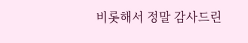비롯해서 정말 감사드린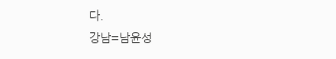다.
강남=남윤성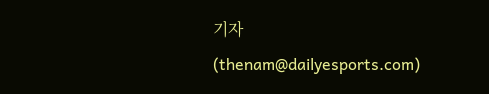기자 (thenam@dailyesports.com)